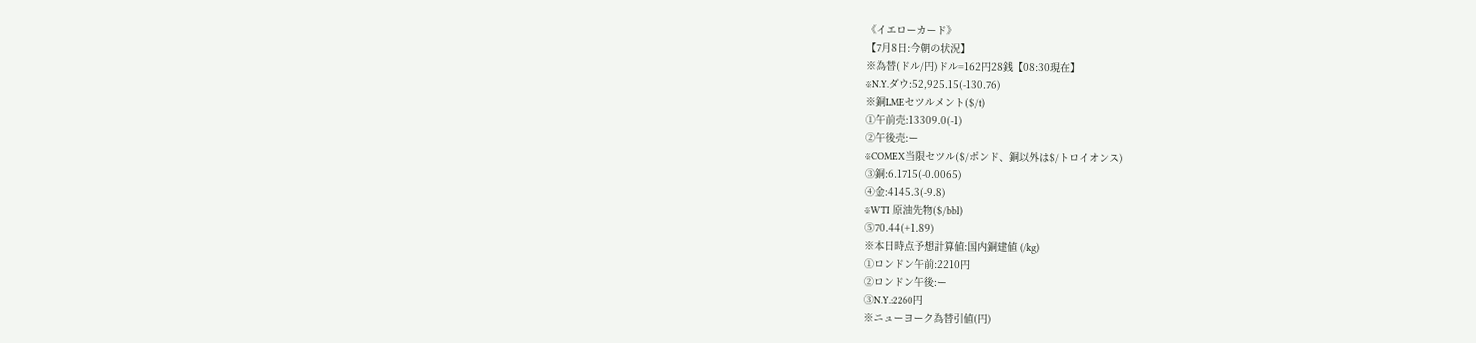《イエローカード》
【7月8日:今朝の状況】
※為替(ドル/円)ドル=162円28銭【08:30現在】
※N.Y.ダウ:52,925.15(-130.76)
※銅LMEセツルメント($/t)
①午前売:13309.0(-1)
②午後売:ー
※COMEX当限セツル($/ポンド、銅以外は$/トロイオンス)
③銅:6.1715(-0.0065)
④金:4145.3(-9.8)
※WTI 原油先物($/bbl)
⑤70.44(+1.89)
※本日時点予想計算値:国内銅建値 (/kg)
①ロンドン午前:2210円
②ロンドン午後:ー
③N.Y.:2260円
※ニューヨーク為替引値(円)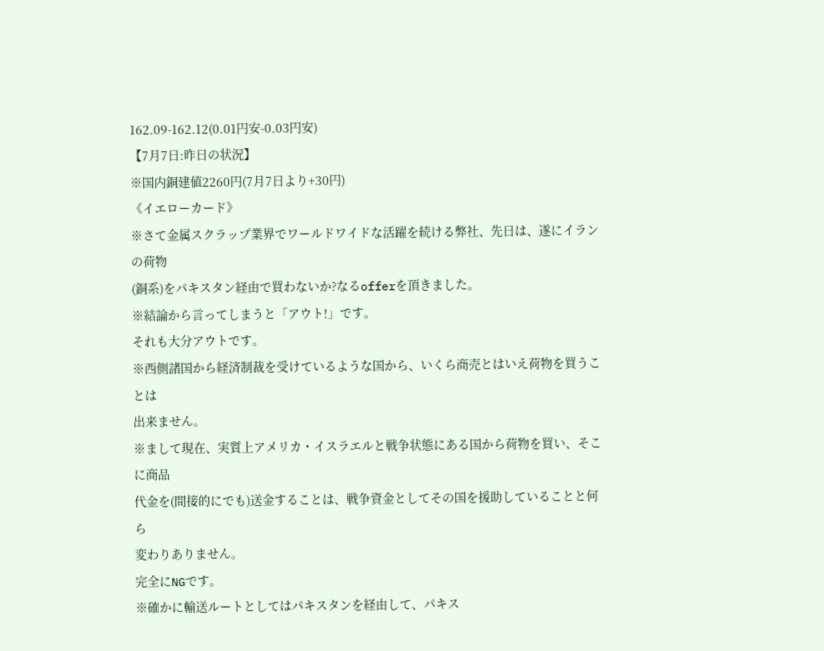162.09-162.12(0.01円安-0.03円安)
【7月7日:昨日の状況】
※国内銅建値2260円(7月7日より+30円)
《イエローカード》
※さて金属スクラップ業界でワールドワイドな活躍を続ける弊社、先日は、遂にイランの荷物
(銅系)をパキスタン経由で買わないか?なるofferを頂きました。
※結論から言ってしまうと「アウト!」です。
それも大分アウトです。
※西側諸国から経済制裁を受けているような国から、いくら商売とはいえ荷物を買うことは
出来ません。
※まして現在、実質上アメリカ・イスラエルと戦争状態にある国から荷物を買い、そこに商品
代金を(間接的にでも)送金することは、戦争資金としてその国を援助していることと何ら
変わりありません。
完全にNGです。
※確かに輸送ルートとしてはパキスタンを経由して、パキス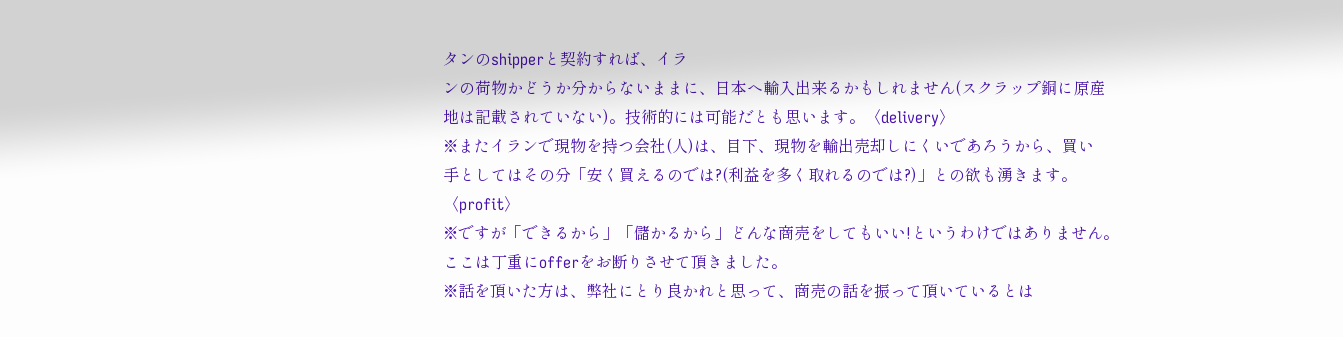タンのshipperと契約すれば、イラ
ンの荷物かどうか分からないままに、日本へ輸入出来るかもしれません(スクラップ銅に原産
地は記載されていない)。技術的には可能だとも思います。〈delivery〉
※またイランで現物を持つ会社(人)は、目下、現物を輸出売却しにくいであろうから、買い
手としてはその分「安く買えるのでは?(利益を多く取れるのでは?)」との欲も湧きます。
〈profit〉
※ですが「できるから」「儲かるから」どんな商売をしてもいい!というわけではありません。
ここは丁重にofferをお断りさせて頂きました。
※話を頂いた方は、弊社にとり良かれと思って、商売の話を振って頂いているとは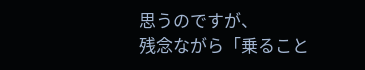思うのですが、
残念ながら「乗ること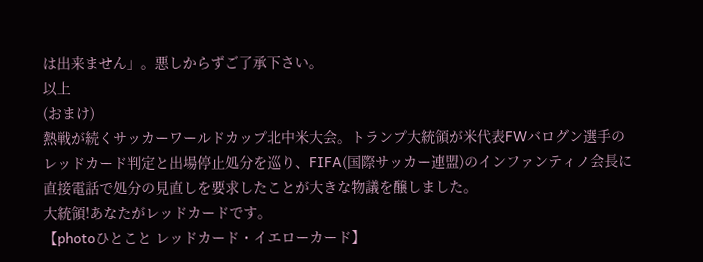は出来ません」。悪しからずご了承下さい。
以上
(おまけ)
熱戦が続くサッカーワールドカップ北中米大会。トランプ大統領が米代表FWバログン選手の
レッドカード判定と出場停止処分を巡り、FIFA(国際サッカー連盟)のインファンティノ会長に
直接電話で処分の見直しを要求したことが大きな物議を醸しました。
大統領!あなたがレッドカードです。
【photoひとこと レッドカード・イエローカード】